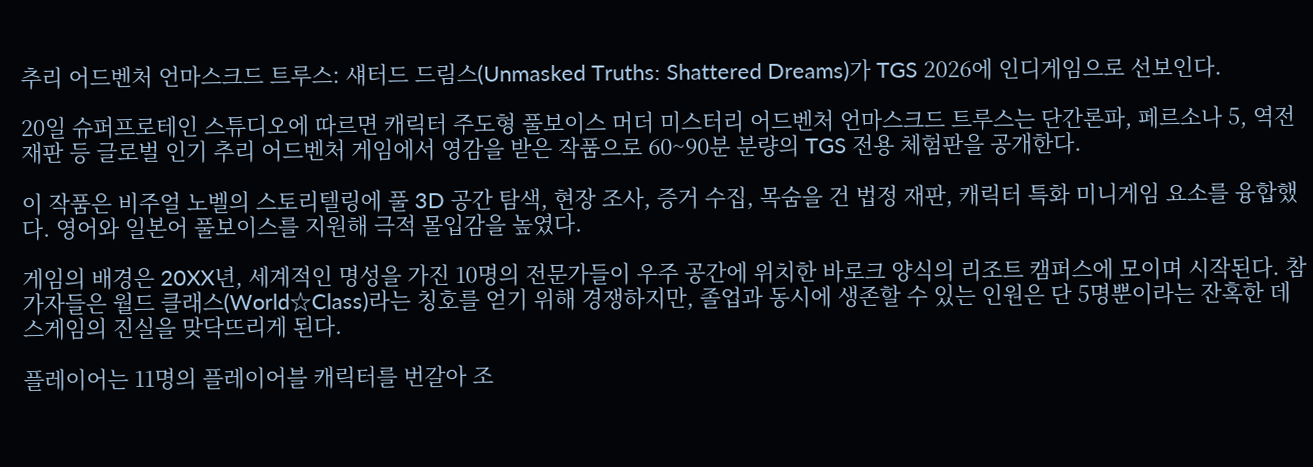추리 어드벤처 언마스크드 트루스: 섀터드 드림스(Unmasked Truths: Shattered Dreams)가 TGS 2026에 인디게임으로 선보인다.

20일 슈퍼프로테인 스튜디오에 따르면 캐릭터 주도형 풀보이스 머더 미스터리 어드벤처 언마스크드 트루스는 단간론파, 페르소나 5, 역전재판 등 글로벌 인기 추리 어드벤처 게임에서 영감을 받은 작품으로 60~90분 분량의 TGS 전용 체험판을 공개한다.

이 작품은 비주얼 노벨의 스토리텔링에 풀 3D 공간 탐색, 현장 조사, 증거 수집, 목숨을 건 법정 재판, 캐릭터 특화 미니게임 요소를 융합했다. 영어와 일본어 풀보이스를 지원해 극적 몰입감을 높였다.

게임의 배경은 20XX년, 세계적인 명성을 가진 10명의 전문가들이 우주 공간에 위치한 바로크 양식의 리조트 캠퍼스에 모이며 시작된다. 참가자들은 월드 클래스(World☆Class)라는 칭호를 얻기 위해 경쟁하지만, 졸업과 동시에 생존할 수 있는 인원은 단 5명뿐이라는 잔혹한 데스게임의 진실을 맞닥뜨리게 된다.

플레이어는 11명의 플레이어블 캐릭터를 번갈아 조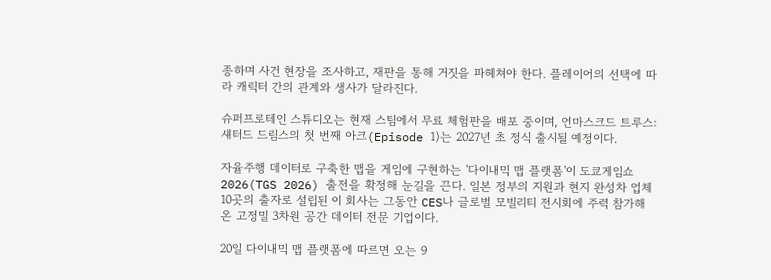종하며 사건 현장을 조사하고, 재판을 통해 거짓을 파헤쳐야 한다. 플레이어의 선택에 따라 캐릭터 간의 관계와 생사가 달라진다.

슈퍼프로테인 스튜디오는 현재 스팀에서 무료 체험판을 배포 중이며, 언마스크드 트루스: 섀터드 드림스의 첫 번째 아크(Episode 1)는 2027년 초 정식 출시될 예정이다.

자율주행 데이터로 구축한 맵을 게임에 구현하는 '다이내믹 맵 플랫폼'이 도쿄게임쇼 2026(TGS 2026) 출전을 확정해 눈길을 끈다. 일본 정부의 지원과 현지 완성차 업체 10곳의 출자로 설립된 이 회사는 그동안 CES나 글로벌 모빌리티 전시회에 주력 참가해 온 고정밀 3차원 공간 데이터 전문 기업이다.

20일 다이내믹 맵 플랫폼에 따르면 오는 9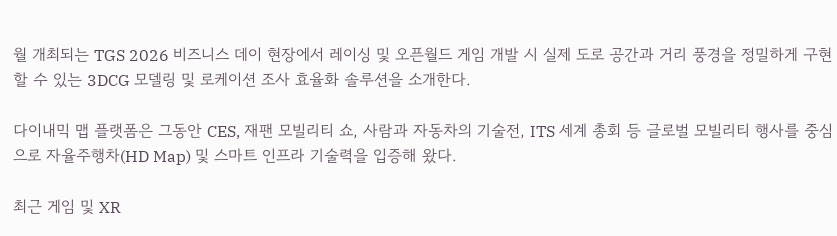월 개최되는 TGS 2026 비즈니스 데이 현장에서 레이싱 및 오픈월드 게임 개발 시 실제 도로 공간과 거리 풍경을 정밀하게 구현할 수 있는 3DCG 모델링 및 로케이션 조사 효율화 솔루션을 소개한다.

다이내믹 맵 플랫폼은 그동안 CES, 재팬 모빌리티 쇼, 사람과 자동차의 기술전, ITS 세계 총회 등 글로벌 모빌리티 행사를 중심으로 자율주행차(HD Map) 및 스마트 인프라 기술력을 입증해 왔다.

최근 게임 및 XR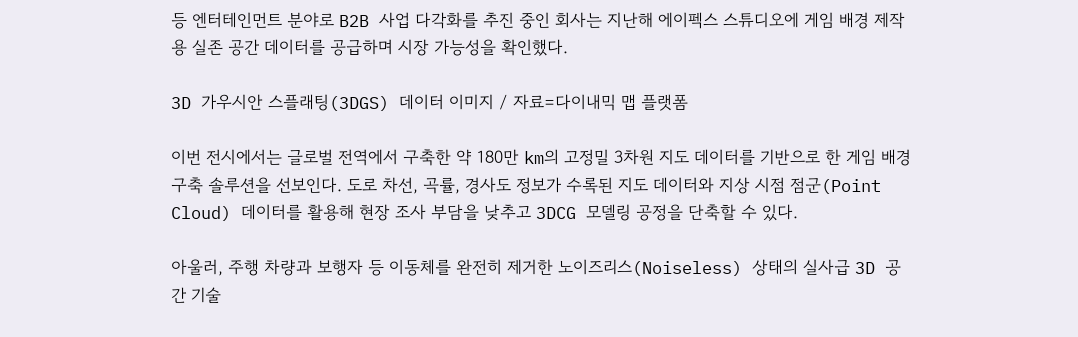등 엔터테인먼트 분야로 B2B 사업 다각화를 추진 중인 회사는 지난해 에이펙스 스튜디오에 게임 배경 제작용 실존 공간 데이터를 공급하며 시장 가능성을 확인했다.

3D 가우시안 스플래팅(3DGS) 데이터 이미지 / 자료=다이내믹 맵 플랫폼

이번 전시에서는 글로벌 전역에서 구축한 약 180만 km의 고정밀 3차원 지도 데이터를 기반으로 한 게임 배경 구축 솔루션을 선보인다. 도로 차선, 곡률, 경사도 정보가 수록된 지도 데이터와 지상 시점 점군(Point Cloud) 데이터를 활용해 현장 조사 부담을 낮추고 3DCG 모델링 공정을 단축할 수 있다.

아울러, 주행 차량과 보행자 등 이동체를 완전히 제거한 노이즈리스(Noiseless) 상태의 실사급 3D 공간 기술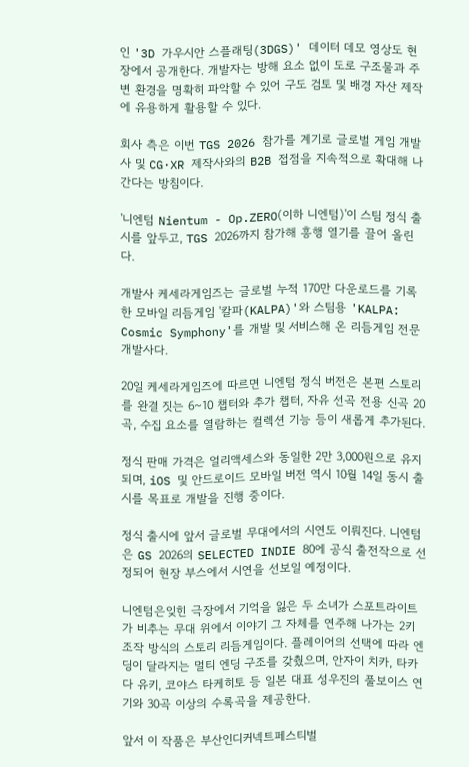인 '3D 가우시안 스플래팅(3DGS)' 데이터 데모 영상도 현장에서 공개한다. 개발자는 방해 요소 없이 도로 구조물과 주변 환경을 명확히 파악할 수 있어 구도 검토 및 배경 자산 제작에 유용하게 활용할 수 있다.

회사 측은 이번 TGS 2026 참가를 계기로 글로벌 게임 개발사 및 CG·XR 제작사와의 B2B 접점을 지속적으로 확대해 나간다는 방침이다.

'니엔텀 Nientum - Op.ZERO(이하 니엔텀)'이 스팀 정식 출시를 앞두고, TGS 2026까지 참가해 흥행 열기를 끌어 올린다.

개발사 케세라게임즈는 글로벌 누적 170만 다운로드를 기록한 모바일 리듬게임 '칼파(KALPA)'와 스팀용 'KALPA: Cosmic Symphony'를 개발 및 서비스해 온 리듬게임 전문 개발사다.

20일 케세라게임즈에 따르면 니엔텀 정식 버전은 본편 스토리를 완결 짓는 6~10 챕터와 추가 챕터, 자유 선곡 전용 신곡 20곡, 수집 요소를 열람하는 컬렉션 기능 등이 새롭게 추가된다.

정식 판매 가격은 얼리액세스와 동일한 2만 3,000원으로 유지되며, iOS 및 안드로이드 모바일 버전 역시 10월 14일 동시 출시를 목표로 개발을 진행 중이다.

정식 출시에 앞서 글로벌 무대에서의 시연도 이뤄진다. 니엔텀은 GS 2026의 SELECTED INDIE 80에 공식 출전작으로 선정되어 현장 부스에서 시연을 선보일 예정이다.

니엔텀은잊힌 극장에서 기억을 잃은 두 소녀가 스포트라이트가 비추는 무대 위에서 이야기 그 자체를 연주해 나가는 2키 조작 방식의 스토리 리듬게임이다. 플레이어의 선택에 따라 엔딩이 달라지는 멀티 엔딩 구조를 갖췄으며, 안자이 치카, 타카다 유키, 코야스 타케히토 등 일본 대표 성우진의 풀보이스 연기와 30곡 이상의 수록곡을 제공한다.

앞서 이 작품은 부산인디커넥트페스티벌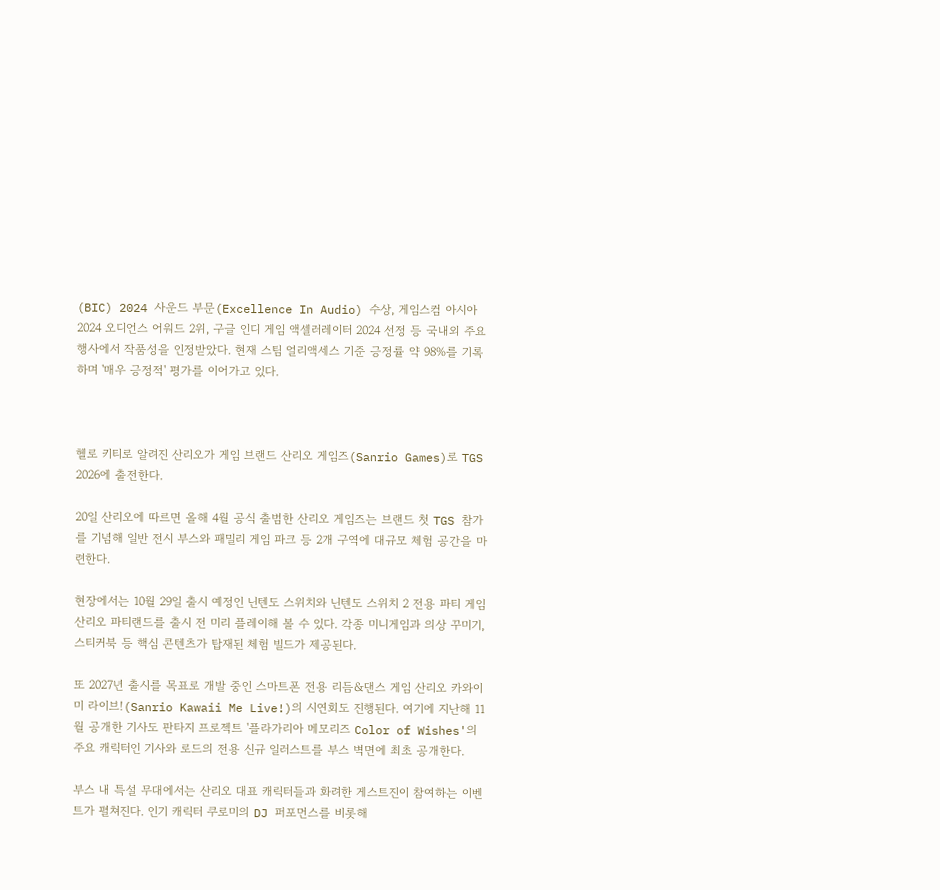(BIC) 2024 사운드 부문(Excellence In Audio) 수상, 게임스컴 아시아 2024 오디언스 어워드 2위, 구글 인디 게임 액셀러레이터 2024 선정 등 국내외 주요 행사에서 작품성을 인정받았다. 현재 스팀 얼리액세스 기준 긍정률 약 98%를 기록하며 '매우 긍정적' 평가를 이어가고 있다.



헬로 키티로 알려진 산리오가 게임 브랜드 산리오 게임즈(Sanrio Games)로 TGS 2026에 출전한다.

20일 산리오에 따르면 올해 4월 공식 출범한 산리오 게임즈는 브랜드 첫 TGS 참가를 기념해 일반 전시 부스와 패밀리 게임 파크 등 2개 구역에 대규모 체험 공간을 마련한다.

현장에서는 10월 29일 출시 예정인 닌텐도 스위치와 닌텐도 스위치 2 전용 파티 게임 산리오 파티랜드를 출시 전 미리 플레이해 볼 수 있다. 각종 미니게임과 의상 꾸미기, 스티커북 등 핵심 콘텐츠가 탑재된 체험 빌드가 제공된다.

또 2027년 출시를 목표로 개발 중인 스마트폰 전용 리듬&댄스 게임 산리오 카와이 미 라이브!(Sanrio Kawaii Me Live!)의 시연회도 진행된다. 여기에 지난해 11월 공개한 기사도 판타지 프로젝트 '플라가리아 메모리즈 Color of Wishes'의 주요 캐릭터인 기사와 로드의 전용 신규 일러스트를 부스 벽면에 최초 공개한다.

부스 내 특설 무대에서는 산리오 대표 캐릭터들과 화려한 게스트진이 참여하는 이벤트가 펼쳐진다. 인기 캐릭터 쿠로미의 DJ 퍼포먼스를 비롯해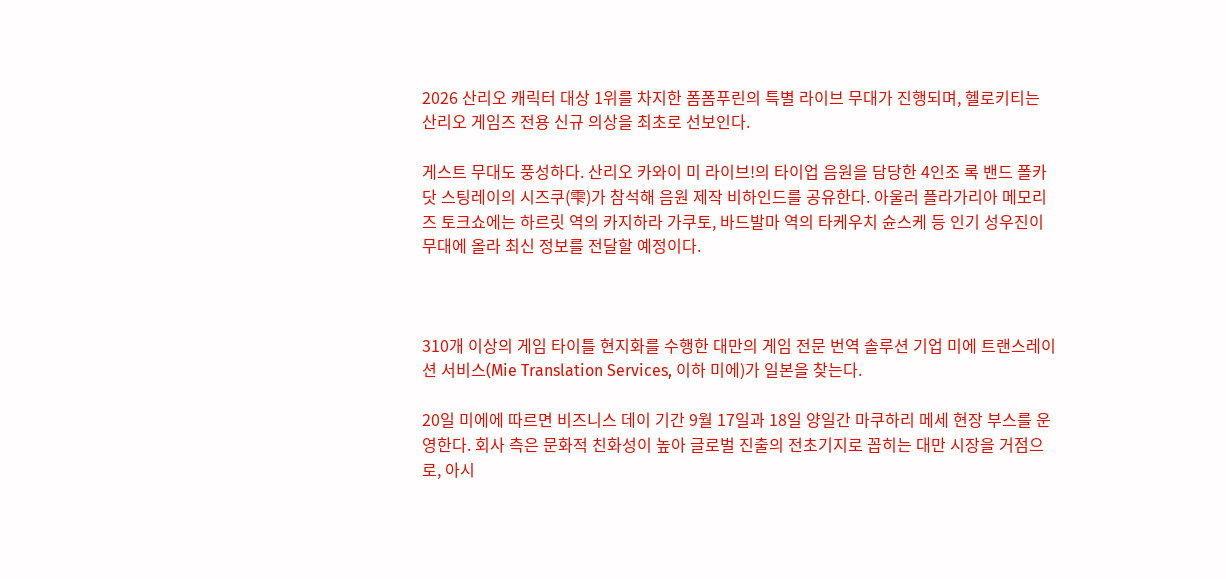2026 산리오 캐릭터 대상 1위를 차지한 폼폼푸린의 특별 라이브 무대가 진행되며, 헬로키티는 산리오 게임즈 전용 신규 의상을 최초로 선보인다.

게스트 무대도 풍성하다. 산리오 카와이 미 라이브!의 타이업 음원을 담당한 4인조 록 밴드 폴카닷 스팅레이의 시즈쿠(雫)가 참석해 음원 제작 비하인드를 공유한다. 아울러 플라가리아 메모리즈 토크쇼에는 하르릿 역의 카지하라 가쿠토, 바드발마 역의 타케우치 슌스케 등 인기 성우진이 무대에 올라 최신 정보를 전달할 예정이다.



310개 이상의 게임 타이틀 현지화를 수행한 대만의 게임 전문 번역 솔루션 기업 미에 트랜스레이션 서비스(Mie Translation Services, 이하 미에)가 일본을 찾는다.

20일 미에에 따르면 비즈니스 데이 기간 9월 17일과 18일 양일간 마쿠하리 메세 현장 부스를 운영한다. 회사 측은 문화적 친화성이 높아 글로벌 진출의 전초기지로 꼽히는 대만 시장을 거점으로, 아시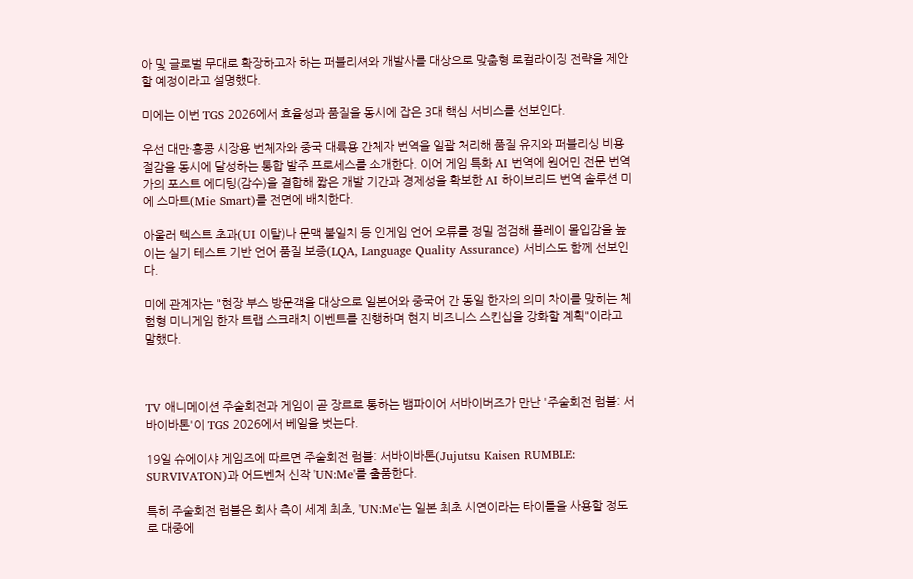아 및 글로벌 무대로 확장하고자 하는 퍼블리셔와 개발사를 대상으로 맞춤형 로컬라이징 전략을 제안할 예정이라고 설명했다.

미에는 이번 TGS 2026에서 효율성과 품질을 동시에 잡은 3대 핵심 서비스를 선보인다.

우선 대만·홍콩 시장용 번체자와 중국 대륙용 간체자 번역을 일괄 처리해 품질 유지와 퍼블리싱 비용 절감을 동시에 달성하는 통합 발주 프로세스를 소개한다. 이어 게임 특화 AI 번역에 원어민 전문 번역가의 포스트 에디팅(감수)을 결합해 짧은 개발 기간과 경제성을 확보한 AI 하이브리드 번역 솔루션 미에 스마트(Mie Smart)를 전면에 배치한다.

아울러 텍스트 초과(UI 이탈)나 문맥 불일치 등 인게임 언어 오류를 정밀 점검해 플레이 몰입감을 높이는 실기 테스트 기반 언어 품질 보증(LQA, Language Quality Assurance) 서비스도 함께 선보인다.

미에 관계자는 "현장 부스 방문객을 대상으로 일본어와 중국어 간 동일 한자의 의미 차이를 맞히는 체험형 미니게임 한자 트랩 스크래치 이벤트를 진행하며 현지 비즈니스 스킨십을 강화할 계획"이라고 말했다.



TV 애니메이션 주술회전과 게임이 곧 장르로 통하는 뱀파이어 서바이버즈가 만난 '주술회전 럼블: 서바이바톤'이 TGS 2026에서 베일을 벗는다.

19일 슈에이샤 게임즈에 따르면 주술회전 럼블: 서바이바톤(Jujutsu Kaisen RUMBLE: SURVIVATON)과 어드벤처 신작 'UN:Me'를 출품한다.

특히 주술회전 럼블은 회사 측이 세계 최초, 'UN:Me'는 일본 최초 시연이라는 타이틀을 사용할 정도로 대중에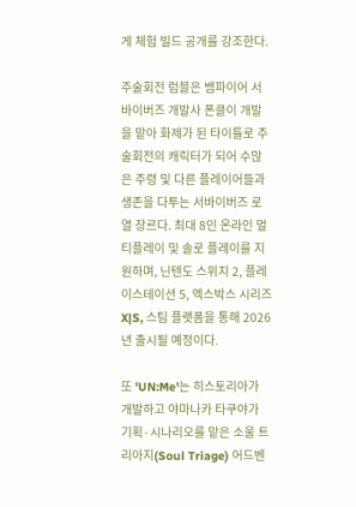게 체험 빌드 공개를 강조한다.

주술회전 럼블은 뱀파이어 서바이버즈 개발사 폰클이 개발을 맡아 화제가 된 타이틀로 주술회전의 캐릭터가 되어 수많은 주령 및 다른 플레이어들과 생존을 다투는 서바이버즈 로열 장르다. 최대 8인 온라인 멀티플레이 및 솔로 플레이를 지원하며, 닌텐도 스위치 2, 플레이스테이션 5, 엑스박스 시리즈 X|S, 스팀 플랫폼을 통해 2026년 출시될 예정이다.

또 'UN:Me'는 히스토리아가 개발하고 야마나카 타쿠야가 기획·시나리오를 맡은 소울 트리아지(Soul Triage) 어드벤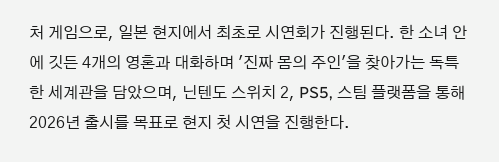처 게임으로, 일본 현지에서 최초로 시연회가 진행된다. 한 소녀 안에 깃든 4개의 영혼과 대화하며 '진짜 몸의 주인'을 찾아가는 독특한 세계관을 담았으며, 닌텐도 스위치 2, PS5, 스팀 플랫폼을 통해 2026년 출시를 목표로 현지 첫 시연을 진행한다.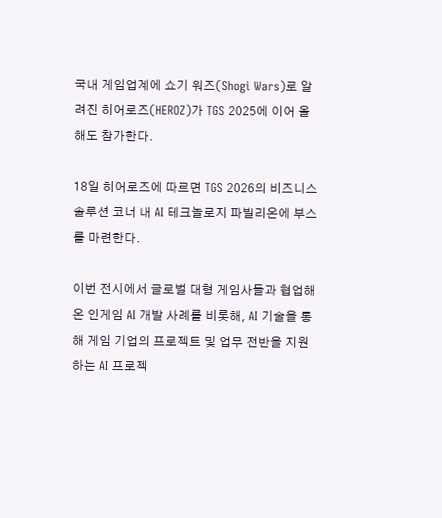국내 게임업계에 쇼기 워즈(Shogi Wars)로 알려진 히어로즈(HEROZ)가 TGS 2025에 이어 올해도 참가한다.

18일 히어로즈에 따르면 TGS 2026의 비즈니스 솔루션 코너 내 AI 테크놀로지 파빌리온에 부스를 마련한다.

이번 전시에서 글로벌 대형 게임사들과 협업해 온 인게임 AI 개발 사례를 비롯해, AI 기술을 통해 게임 기업의 프로젝트 및 업무 전반을 지원하는 AI 프로젝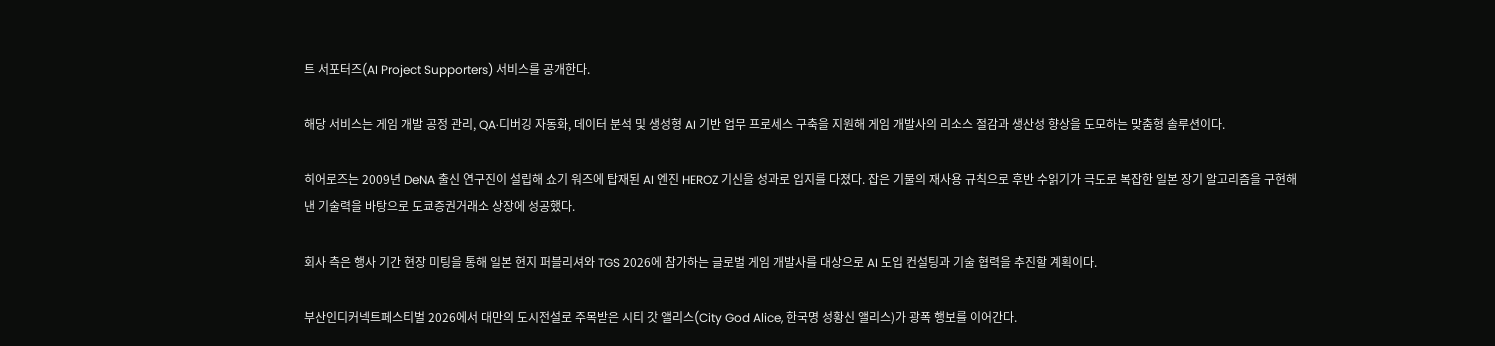트 서포터즈(AI Project Supporters) 서비스를 공개한다.

해당 서비스는 게임 개발 공정 관리, QA·디버깅 자동화, 데이터 분석 및 생성형 AI 기반 업무 프로세스 구축을 지원해 게임 개발사의 리소스 절감과 생산성 향상을 도모하는 맞춤형 솔루션이다.

히어로즈는 2009년 DeNA 출신 연구진이 설립해 쇼기 워즈에 탑재된 AI 엔진 HEROZ 기신을 성과로 입지를 다졌다. 잡은 기물의 재사용 규칙으로 후반 수읽기가 극도로 복잡한 일본 장기 알고리즘을 구현해 낸 기술력을 바탕으로 도쿄증권거래소 상장에 성공했다.

회사 측은 행사 기간 현장 미팅을 통해 일본 현지 퍼블리셔와 TGS 2026에 참가하는 글로벌 게임 개발사를 대상으로 AI 도입 컨설팅과 기술 협력을 추진할 계획이다.

부산인디커넥트페스티벌 2026에서 대만의 도시전설로 주목받은 시티 갓 앨리스(City God Alice, 한국명 성황신 앨리스)가 광폭 행보를 이어간다.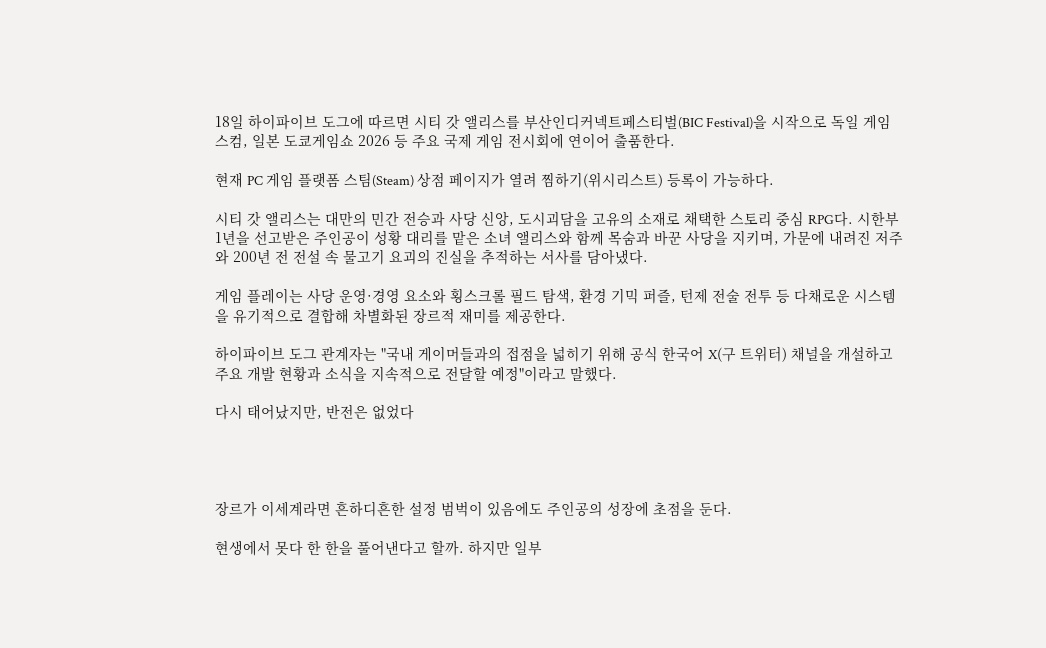18일 하이파이브 도그에 따르면 시티 갓 앨리스를 부산인디커넥트페스티벌(BIC Festival)을 시작으로 독일 게임스컴, 일본 도쿄게임쇼 2026 등 주요 국제 게임 전시회에 연이어 출품한다.

현재 PC 게임 플랫폼 스팀(Steam) 상점 페이지가 열려 찜하기(위시리스트) 등록이 가능하다.

시티 갓 앨리스는 대만의 민간 전승과 사당 신앙, 도시괴담을 고유의 소재로 채택한 스토리 중심 RPG다. 시한부 1년을 선고받은 주인공이 성황 대리를 맡은 소녀 앨리스와 함께 목숨과 바꾼 사당을 지키며, 가문에 내려진 저주와 200년 전 전설 속 물고기 요괴의 진실을 추적하는 서사를 담아냈다.

게임 플레이는 사당 운영·경영 요소와 횡스크롤 필드 탐색, 환경 기믹 퍼즐, 턴제 전술 전투 등 다채로운 시스템을 유기적으로 결합해 차별화된 장르적 재미를 제공한다.

하이파이브 도그 관계자는 "국내 게이머들과의 접점을 넓히기 위해 공식 한국어 X(구 트위터) 채널을 개설하고 주요 개발 현황과 소식을 지속적으로 전달할 예정"이라고 말했다.

다시 태어났지만, 반전은 없었다




장르가 이세계라면 흔하디흔한 설정 범벅이 있음에도 주인공의 성장에 초점을 둔다.

현생에서 못다 한 한을 풀어낸다고 할까. 하지만 일부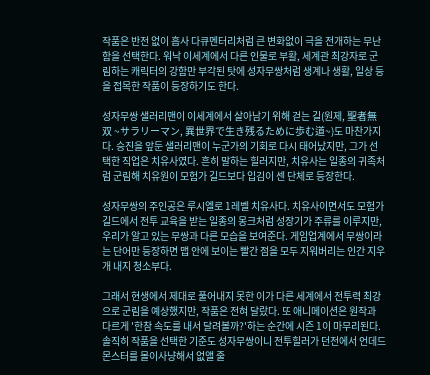작품은 반전 없이 흡사 다큐멘터리처럼 큰 변화없이 극을 전개하는 무난함을 선택한다. 워낙 이세계에서 다른 인물로 부활, 세계관 최강자로 군림하는 캐릭터의 강함만 부각된 탓에 성자무쌍처럼 생계나 생활, 일상 등을 접목한 작품이 등장하기도 한다.

성자무쌍 샐러리맨이 이세계에서 살아남기 위해 걷는 길(원제, 聖者無双 ~サラリーマン, 異世界で生き残るために歩む道~)도 마찬가지다. 승진을 앞둔 샐러리맨이 누군가의 기회로 다시 태어났지만, 그가 선택한 직업은 치유사였다. 흔히 말하는 힐러지만, 치유사는 일종의 귀족처럼 군림해 치유원이 모험가 길드보다 입김이 센 단체로 등장한다.

성자무쌍의 주인공은 루시엘로 1레벨 치유사다. 치유사이면서도 모험가 길드에서 전투 교육을 받는 일종의 몽크처럼 성장기가 주류를 이루지만, 우리가 알고 있는 무쌍과 다른 모습을 보여준다. 게임업계에서 무쌍이라는 단어만 등장하면 맵 안에 보이는 빨간 점을 모두 지워버리는 인간 지우개 내지 청소부다.

그래서 현생에서 제대로 풀어내지 못한 이가 다른 세계에서 전투력 최강으로 군림을 예상했지만, 작품은 전혀 달랐다. 또 애니메이션은 원작과 다르게 '한참 속도를 내서 달려볼까?'하는 순간에 시즌 1이 마무리된다. 솔직히 작품을 선택한 기준도 성자무쌍이니 전투힐러가 던전에서 언데드 몬스터를 몰이사냥해서 없앨 줄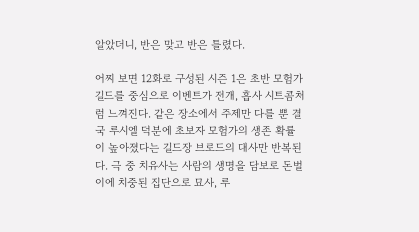알았더니, 반은 맞고 반은 틀렸다.

어찌 보면 12화로 구성된 시즌 1은 초반 모험가 길드를 중심으로 이벤트가 전개, 흡사 시트콤처럼 느껴진다. 같은 장소에서 주제만 다를 뿐 결국 루시엘 덕분에 초보자 모험가의 생존 확률이 높아졌다는 길드장 브로드의 대사만 반복된다. 극 중 치유사는 사람의 생명을 담보로 돈벌이에 치중된 집단으로 묘사, 루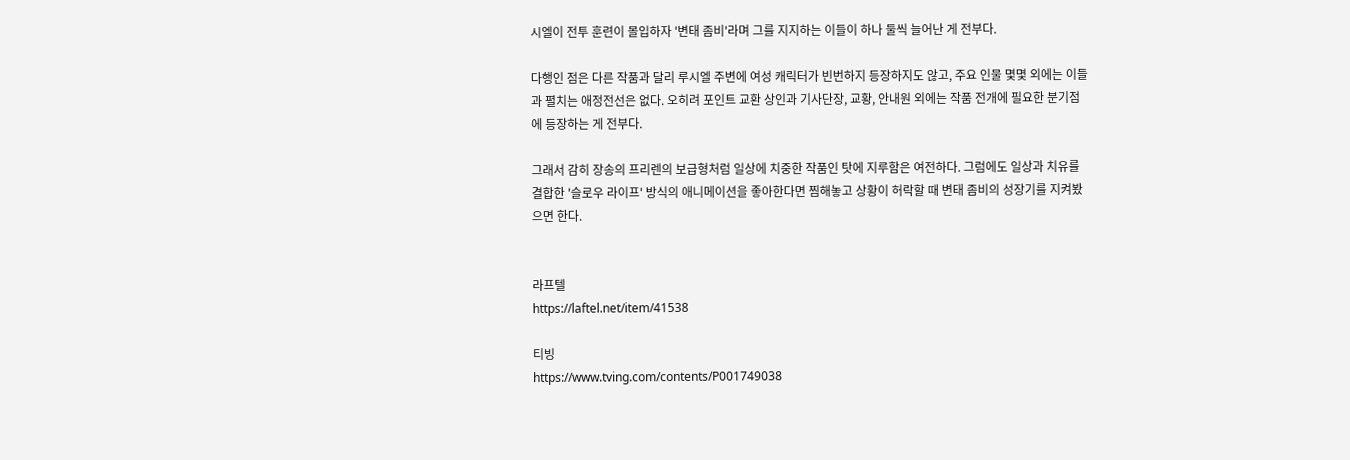시엘이 전투 훈련이 몰입하자 '변태 좀비'라며 그를 지지하는 이들이 하나 둘씩 늘어난 게 전부다.

다행인 점은 다른 작품과 달리 루시엘 주변에 여성 캐릭터가 빈번하지 등장하지도 않고, 주요 인물 몇몇 외에는 이들과 펼치는 애정전선은 없다. 오히려 포인트 교환 상인과 기사단장, 교황, 안내원 외에는 작품 전개에 필요한 분기점에 등장하는 게 전부다.

그래서 감히 장송의 프리렌의 보급형처럼 일상에 치중한 작품인 탓에 지루함은 여전하다. 그럼에도 일상과 치유를 결합한 '슬로우 라이프' 방식의 애니메이션을 좋아한다면 찜해놓고 상황이 허락할 때 변태 좀비의 성장기를 지켜봤으면 한다.


라프텔
https://laftel.net/item/41538

티빙
https://www.tving.com/contents/P001749038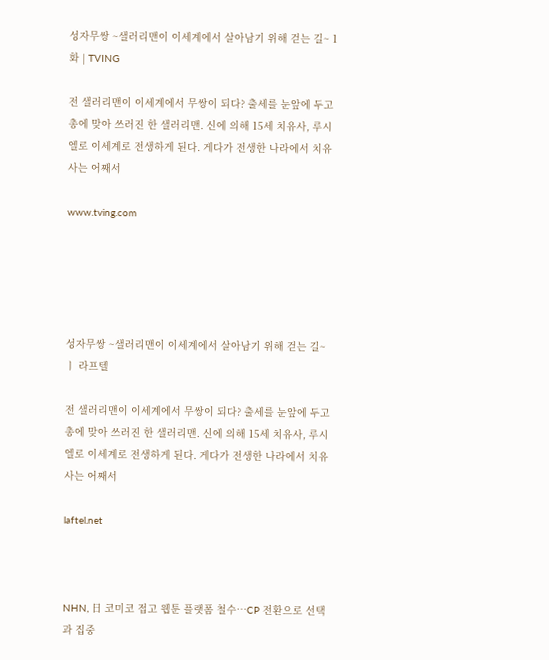성자무쌍 ~샐러리맨이 이세계에서 살아남기 위해 걷는 길~ 1화 | TVING

전 샐러리맨이 이세계에서 무쌍이 되다? 출세를 눈앞에 두고 총에 맞아 쓰러진 한 샐러리맨. 신에 의해 15세 치유사, 루시엘로 이세계로 전생하게 된다. 게다가 전생한 나라에서 치유사는 어째서

www.tving.com





성자무쌍 ~샐러리맨이 이세계에서 살아남기 위해 걷는 길~ ㅣ 라프텔

전 샐러리맨이 이세계에서 무쌍이 되다? 출세를 눈앞에 두고 총에 맞아 쓰러진 한 샐러리맨. 신에 의해 15세 치유사, 루시엘로 이세계로 전생하게 된다. 게다가 전생한 나라에서 치유사는 어째서

laftel.net



NHN, 日 코미코 접고 웹툰 플랫폼 철수…CP 전환으로 선택과 집중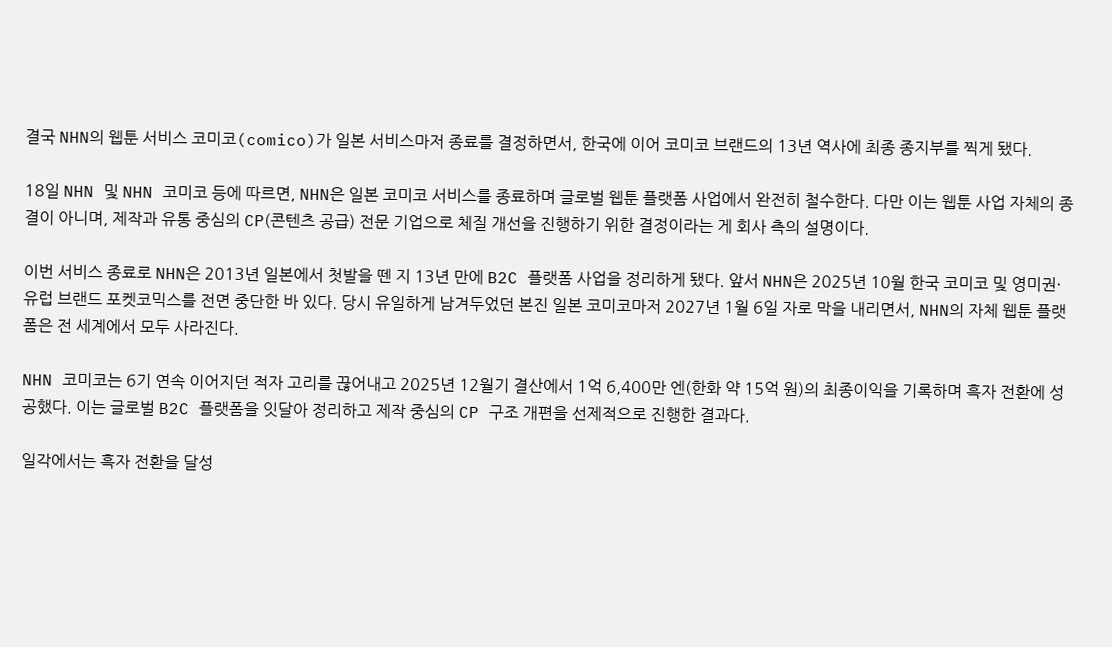결국 NHN의 웹툰 서비스 코미코(comico)가 일본 서비스마저 종료를 결정하면서, 한국에 이어 코미코 브랜드의 13년 역사에 최종 종지부를 찍게 됐다.

18일 NHN 및 NHN 코미코 등에 따르면, NHN은 일본 코미코 서비스를 종료하며 글로벌 웹툰 플랫폼 사업에서 완전히 철수한다. 다만 이는 웹툰 사업 자체의 종결이 아니며, 제작과 유통 중심의 CP(콘텐츠 공급) 전문 기업으로 체질 개선을 진행하기 위한 결정이라는 게 회사 측의 설명이다.

이번 서비스 종료로 NHN은 2013년 일본에서 첫발을 뗀 지 13년 만에 B2C 플랫폼 사업을 정리하게 됐다. 앞서 NHN은 2025년 10월 한국 코미코 및 영미권·유럽 브랜드 포켓코믹스를 전면 중단한 바 있다. 당시 유일하게 남겨두었던 본진 일본 코미코마저 2027년 1월 6일 자로 막을 내리면서, NHN의 자체 웹툰 플랫폼은 전 세계에서 모두 사라진다.

NHN 코미코는 6기 연속 이어지던 적자 고리를 끊어내고 2025년 12월기 결산에서 1억 6,400만 엔(한화 약 15억 원)의 최종이익을 기록하며 흑자 전환에 성공했다. 이는 글로벌 B2C 플랫폼을 잇달아 정리하고 제작 중심의 CP 구조 개편을 선제적으로 진행한 결과다.

일각에서는 흑자 전환을 달성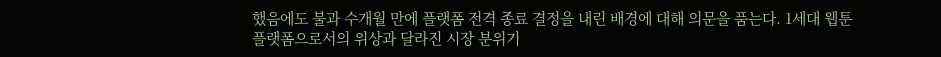했음에도 불과 수개월 만에 플랫폼 전격 종료 결정을 내린 배경에 대해 의문을 품는다. 1세대 웹툰 플랫폼으로서의 위상과 달라진 시장 분위기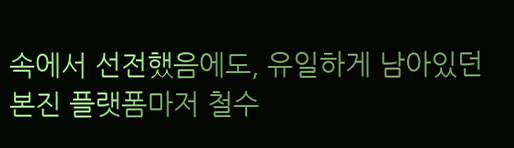속에서 선전했음에도, 유일하게 남아있던 본진 플랫폼마저 철수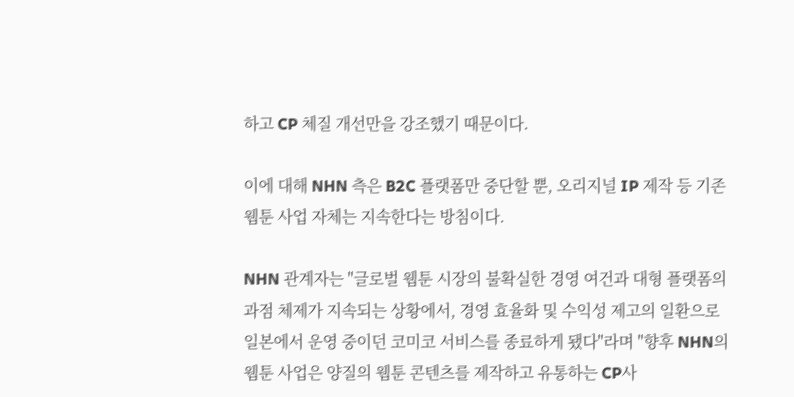하고 CP 체질 개선만을 강조했기 때문이다.

이에 대해 NHN 측은 B2C 플랫폼만 중단할 뿐, 오리지널 IP 제작 등 기존 웹툰 사업 자체는 지속한다는 방침이다.

NHN 관계자는 "글로벌 웹툰 시장의 불확실한 경영 여건과 대형 플랫폼의 과점 체제가 지속되는 상황에서, 경영 효율화 및 수익성 제고의 일환으로 일본에서 운영 중이던 코미코 서비스를 종료하게 됐다"라며 "향후 NHN의 웹툰 사업은 양질의 웹툰 콘텐츠를 제작하고 유통하는 CP사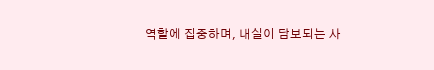역할에 집중하며, 내실이 담보되는 사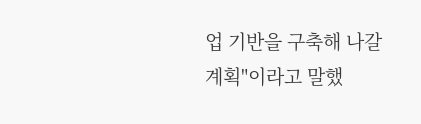업 기반을 구축해 나갈 계획"이라고 말했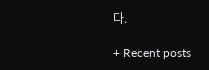다.

+ Recent posts